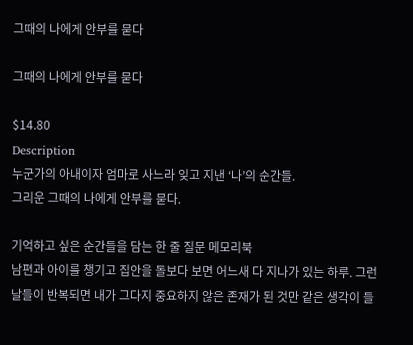그때의 나에게 안부를 묻다

그때의 나에게 안부를 묻다

$14.80
Description
누군가의 아내이자 엄마로 사느라 잊고 지낸 ‘나’의 순간들.
그리운 그때의 나에게 안부를 묻다.

기억하고 싶은 순간들을 담는 한 줄 질문 메모리북
남편과 아이를 챙기고 집안을 돌보다 보면 어느새 다 지나가 있는 하루. 그런 날들이 반복되면 내가 그다지 중요하지 않은 존재가 된 것만 같은 생각이 들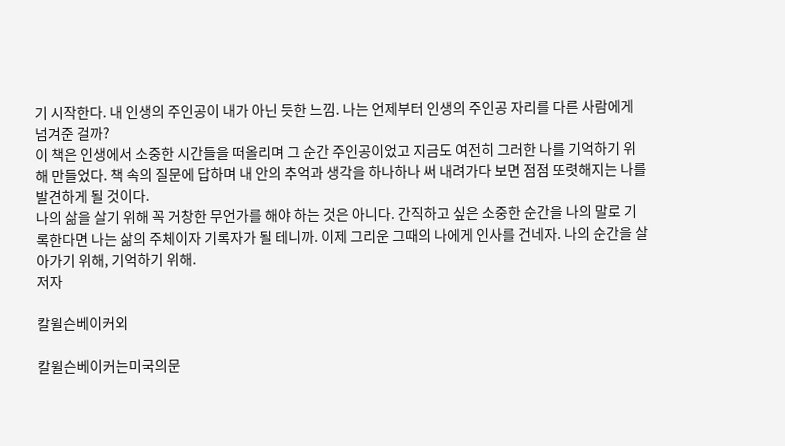기 시작한다. 내 인생의 주인공이 내가 아닌 듯한 느낌. 나는 언제부터 인생의 주인공 자리를 다른 사람에게 넘겨준 걸까?
이 책은 인생에서 소중한 시간들을 떠올리며 그 순간 주인공이었고 지금도 여전히 그러한 나를 기억하기 위해 만들었다. 책 속의 질문에 답하며 내 안의 추억과 생각을 하나하나 써 내려가다 보면 점점 또렷해지는 나를 발견하게 될 것이다.
나의 삶을 살기 위해 꼭 거창한 무언가를 해야 하는 것은 아니다. 간직하고 싶은 소중한 순간을 나의 말로 기록한다면 나는 삶의 주체이자 기록자가 될 테니까. 이제 그리운 그때의 나에게 인사를 건네자. 나의 순간을 살아가기 위해, 기억하기 위해.
저자

칼윌슨베이커외

칼윌슨베이커는미국의문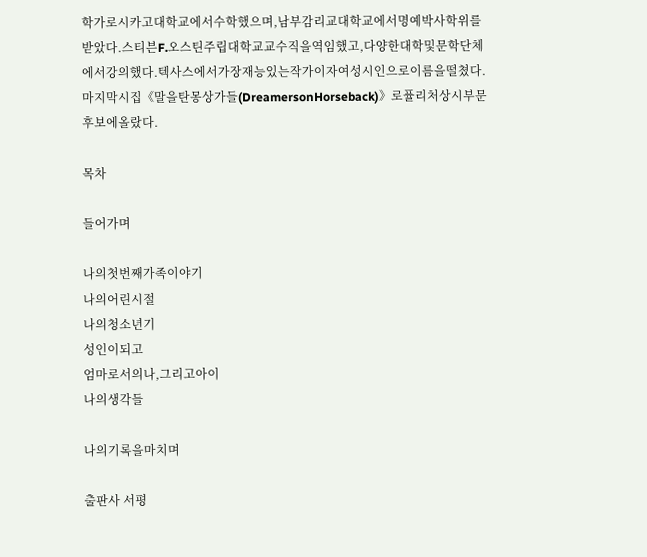학가로시카고대학교에서수학했으며,남부감리교대학교에서명예박사학위를받았다.스티븐F.오스틴주립대학교교수직을역임했고,다양한대학및문학단체에서강의했다.텍사스에서가장재능있는작가이자여성시인으로이름을떨쳤다.마지막시집《말을탄몽상가들(DreamersonHorseback)》로퓰리처상시부문후보에올랐다.

목차

들어가며

나의첫번째가족이야기
나의어린시절
나의청소년기
성인이되고
엄마로서의나,그리고아이
나의생각들

나의기록을마치며

출판사 서평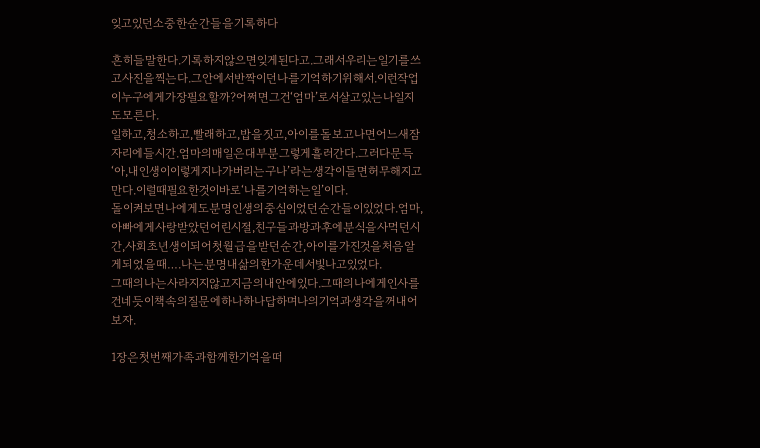잊고있던소중한순간들을기록하다

흔히들말한다.기록하지않으면잊게된다고.그래서우리는일기를쓰고사진을찍는다.그안에서반짝이던나를기억하기위해서.이런작업이누구에게가장필요할까?어쩌면그건‘엄마’로서살고있는나일지도모른다.
일하고,청소하고,빨래하고,밥을짓고,아이를돌보고나면어느새잠자리에들시간.엄마의매일은대부분그렇게흘러간다.그러다문득‘아,내인생이이렇게지나가버리는구나’라는생각이들면허무해지고만다.이럴때필요한것이바로‘나를기억하는일’이다.
돌이켜보면나에게도분명인생의중심이었던순간들이있었다.엄마,아빠에게사랑받았던어린시절,친구들과방과후에분식을사먹던시간,사회초년생이되어첫월급을받던순간,아이를가진것을처음알게되었을때….나는분명내삶의한가운데서빛나고있었다.
그때의나는사라지지않고지금의내안에있다.그때의나에게인사를건네듯이책속의질문에하나하나답하며나의기억과생각을꺼내어보자.

1장은첫번째가족과함께한기억을떠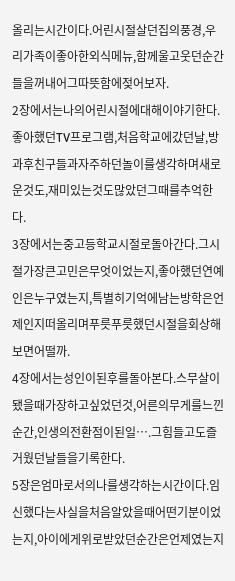올리는시간이다.어린시절살던집의풍경,우리가족이좋아한외식메뉴,함께울고웃던순간들을꺼내어그따뜻함에젖어보자.
2장에서는나의어린시절에대해이야기한다.좋아했던TV프로그램,처음학교에갔던날,방과후친구들과자주하던놀이를생각하며새로운것도,재미있는것도많았던그때를추억한다.
3장에서는중고등학교시절로돌아간다.그시절가장큰고민은무엇이었는지,좋아했던연예인은누구였는지,특별히기억에남는방학은언제인지떠올리며푸릇푸릇했던시절을회상해보면어떨까.
4장에서는성인이된후를돌아본다.스무살이됐을때가장하고싶었던것,어른의무게를느낀순간,인생의전환점이된일….그힘들고도즐거웠던날들을기록한다.
5장은엄마로서의나를생각하는시간이다.임신했다는사실을처음알았을때어떤기분이었는지,아이에게위로받았던순간은언제였는지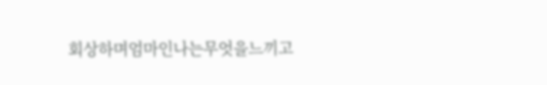회상하며엄마인나는무엇을느끼고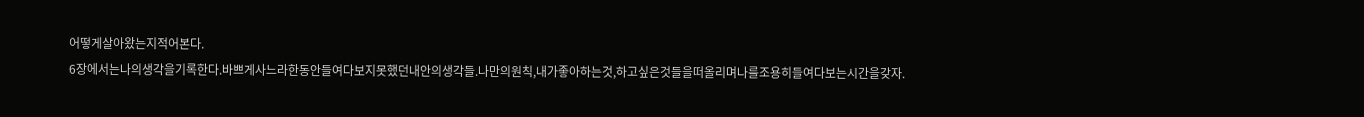어떻게살아왔는지적어본다.
6장에서는나의생각을기록한다.바쁘게사느라한동안들여다보지못했던내안의생각들.나만의원칙,내가좋아하는것,하고싶은것들을떠올리며나를조용히들여다보는시간을갖자.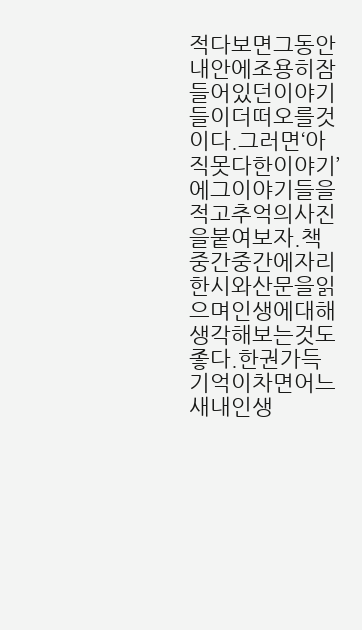적다보면그동안내안에조용히잠들어있던이야기들이더떠오를것이다.그러면‘아직못다한이야기’에그이야기들을적고추억의사진을붙여보자.책중간중간에자리한시와산문을읽으며인생에대해생각해보는것도좋다.한권가득기억이차면어느새내인생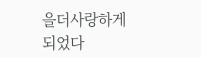을더사랑하게되었다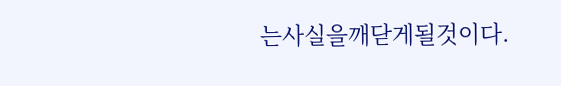는사실을깨닫게될것이다.